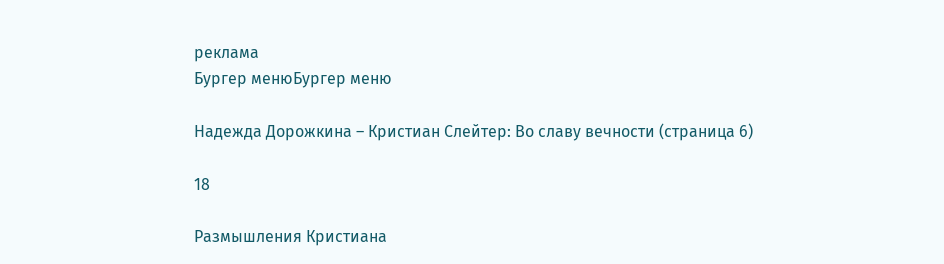реклама
Бургер менюБургер меню

Надежда Дорожкина – Кристиан Слейтер: Во славу вечности (страница 6)

18

Размышления Кристиана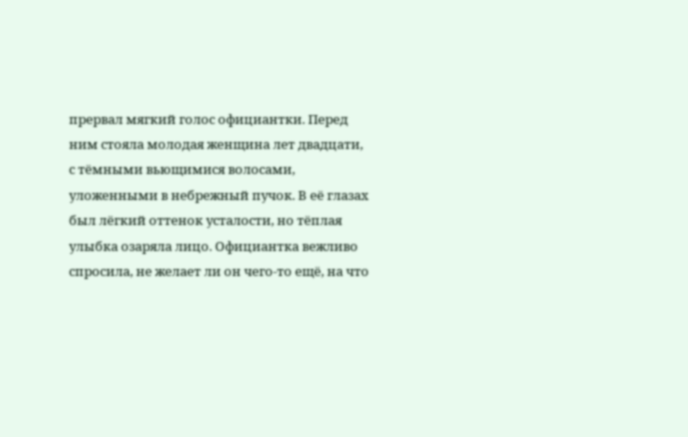прервал мягкий голос официантки. Перед ним стояла молодая женщина лет двадцати, с тёмными вьющимися волосами, уложенными в небрежный пучок. В её глазах был лёгкий оттенок усталости, но тёплая улыбка озаряла лицо. Официантка вежливо спросила, не желает ли он чего-то ещё, на что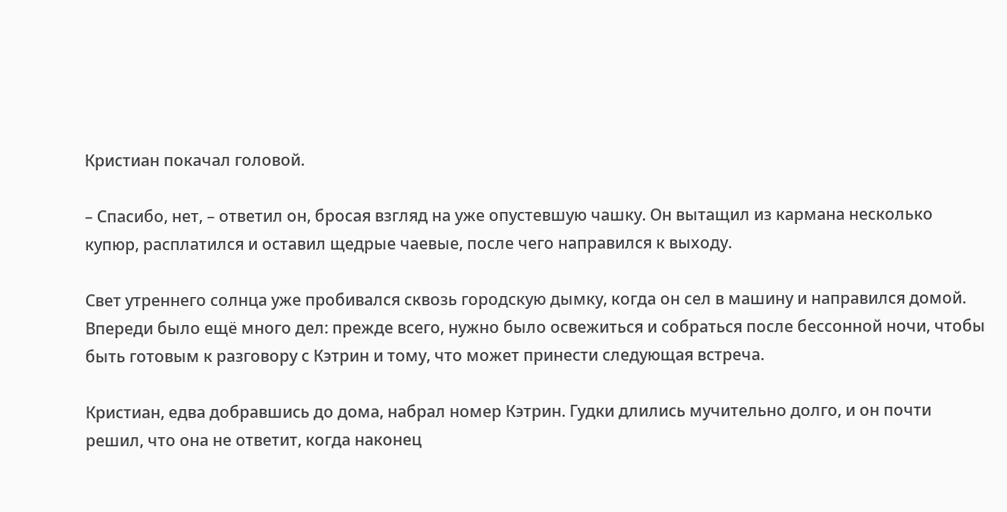Кристиан покачал головой.

– Спасибо, нет, – ответил он, бросая взгляд на уже опустевшую чашку. Он вытащил из кармана несколько купюр, расплатился и оставил щедрые чаевые, после чего направился к выходу.

Свет утреннего солнца уже пробивался сквозь городскую дымку, когда он сел в машину и направился домой. Впереди было ещё много дел: прежде всего, нужно было освежиться и собраться после бессонной ночи, чтобы быть готовым к разговору с Кэтрин и тому, что может принести следующая встреча.

Кристиан, едва добравшись до дома, набрал номер Кэтрин. Гудки длились мучительно долго, и он почти решил, что она не ответит, когда наконец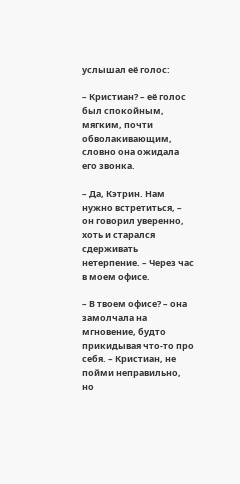услышал её голос:

– Кристиан? – её голос был спокойным, мягким, почти обволакивающим, словно она ожидала его звонка.

– Да, Кэтрин. Нам нужно встретиться, – он говорил уверенно, хоть и старался сдерживать нетерпение. – Через час в моем офисе.

– В твоем офисе? – она замолчала на мгновение, будто прикидывая что-то про себя. – Кристиан, не пойми неправильно, но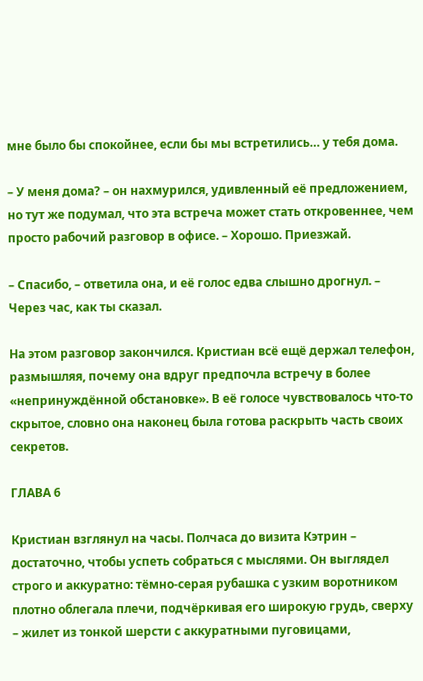мне было бы спокойнее, если бы мы встретились… у тебя дома.

– У меня дома? – он нахмурился, удивленный её предложением, но тут же подумал, что эта встреча может стать откровеннее, чем просто рабочий разговор в офисе. – Хорошо. Приезжай.

– Спасибо, – ответила она, и её голос едва слышно дрогнул. – Через час, как ты сказал.

На этом разговор закончился. Кристиан всё ещё держал телефон, размышляя, почему она вдруг предпочла встречу в более «непринуждённой обстановке». В её голосе чувствовалось что-то скрытое, словно она наконец была готова раскрыть часть своих секретов.

ГЛАВА 6

Кристиан взглянул на часы. Полчаса до визита Кэтрин – достаточно, чтобы успеть собраться с мыслями. Он выглядел строго и аккуратно: тёмно-серая рубашка с узким воротником плотно облегала плечи, подчёркивая его широкую грудь, сверху – жилет из тонкой шерсти с аккуратными пуговицами,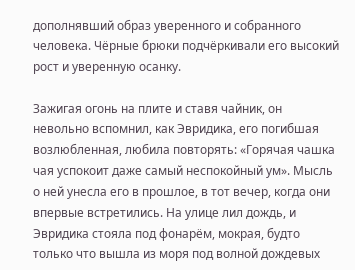дополнявший образ уверенного и собранного человека. Чёрные брюки подчёркивали его высокий рост и уверенную осанку.

Зажигая огонь на плите и ставя чайник, он невольно вспомнил, как Эвридика, его погибшая возлюбленная, любила повторять: «Горячая чашка чая успокоит даже самый неспокойный ум». Мысль о ней унесла его в прошлое, в тот вечер, когда они впервые встретились. На улице лил дождь, и Эвридика стояла под фонарём, мокрая, будто только что вышла из моря под волной дождевых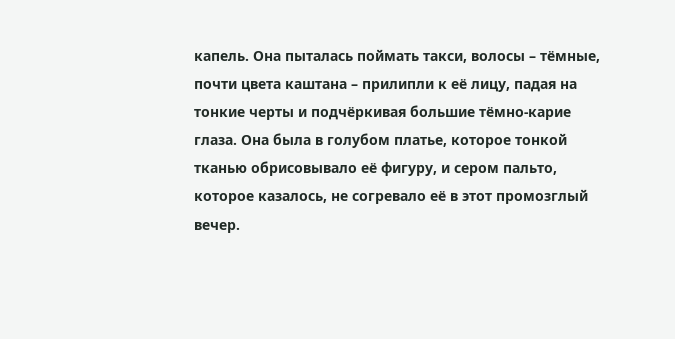капель. Она пыталась поймать такси, волосы – тёмные, почти цвета каштана – прилипли к её лицу, падая на тонкие черты и подчёркивая большие тёмно-карие глаза. Она была в голубом платье, которое тонкой тканью обрисовывало её фигуру, и сером пальто, которое казалось, не согревало её в этот промозглый вечер.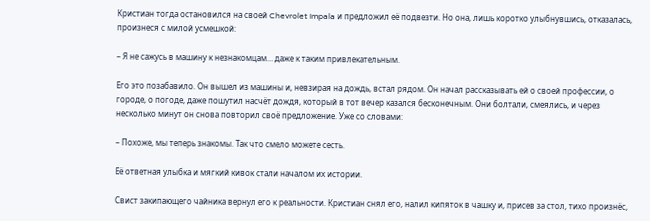Кристиан тогда остановился на своей Chevrolet Impala и предложил её подвезти. Но она, лишь коротко улыбнувшись, отказалась, произнеся с милой усмешкой:

– Я не сажусь в машину к незнакомцам… даже к таким привлекательным.

Его это позабавило. Он вышел из машины и, невзирая на дождь, встал рядом. Он начал рассказывать ей о своей профессии, о городе, о погоде, даже пошутил насчёт дождя, который в тот вечер казался бесконечным. Они болтали, смеялись, и через несколько минут он снова повторил своё предложение. Уже со словами:

– Похоже, мы теперь знакомы. Так что смело можете сесть.

Её ответная улыбка и мягкий кивок стали началом их истории.

Свист закипающего чайника вернул его к реальности. Кристиан снял его, налил кипяток в чашку и, присев за стол, тихо произнёс,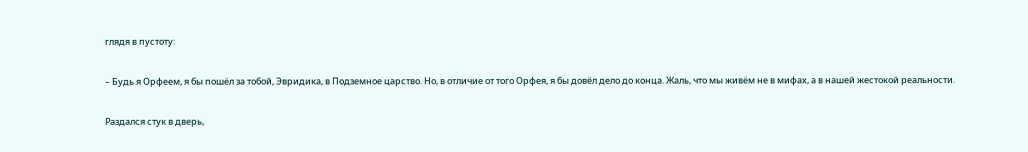глядя в пустоту:

– Будь я Орфеем, я бы пошёл за тобой, Эвридика, в Подземное царство. Но, в отличие от того Орфея, я бы довёл дело до конца. Жаль, что мы живём не в мифах, а в нашей жестокой реальности.

Раздался стук в дверь,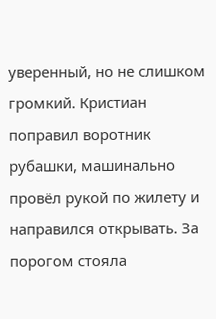уверенный, но не слишком громкий. Кристиан поправил воротник рубашки, машинально провёл рукой по жилету и направился открывать. За порогом стояла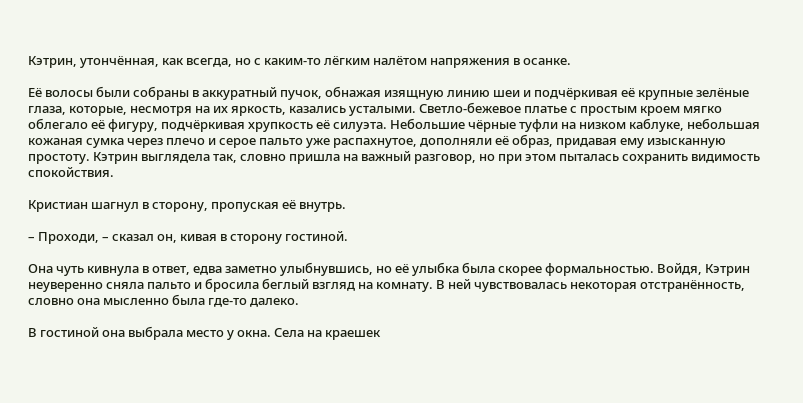Кэтрин, утончённая, как всегда, но с каким-то лёгким налётом напряжения в осанке.

Её волосы были собраны в аккуратный пучок, обнажая изящную линию шеи и подчёркивая её крупные зелёные глаза, которые, несмотря на их яркость, казались усталыми. Светло-бежевое платье с простым кроем мягко облегало её фигуру, подчёркивая хрупкость её силуэта. Небольшие чёрные туфли на низком каблуке, небольшая кожаная сумка через плечо и серое пальто уже распахнутое, дополняли её образ, придавая ему изысканную простоту. Кэтрин выглядела так, словно пришла на важный разговор, но при этом пыталась сохранить видимость спокойствия.

Кристиан шагнул в сторону, пропуская её внутрь.

– Проходи, – сказал он, кивая в сторону гостиной.

Она чуть кивнула в ответ, едва заметно улыбнувшись, но её улыбка была скорее формальностью. Войдя, Кэтрин неуверенно сняла пальто и бросила беглый взгляд на комнату. В ней чувствовалась некоторая отстранённость, словно она мысленно была где-то далеко.

В гостиной она выбрала место у окна. Села на краешек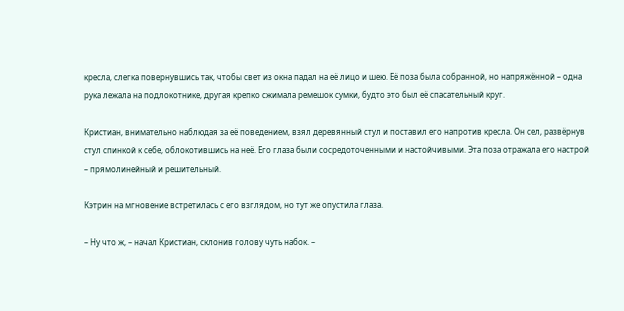кресла, слегка повернувшись так, чтобы свет из окна падал на её лицо и шею. Её поза была собранной, но напряжённой – одна рука лежала на подлокотнике, другая крепко сжимала ремешок сумки, будто это был её спасательный круг.

Кристиан, внимательно наблюдая за её поведением, взял деревянный стул и поставил его напротив кресла. Он сел, развёрнув стул спинкой к себе, облокотившись на неё. Его глаза были сосредоточенными и настойчивыми. Эта поза отражала его настрой – прямолинейный и решительный.

Кэтрин на мгновение встретилась с его взглядом, но тут же опустила глаза.

– Ну что ж, – начал Кристиан, склонив голову чуть набок. –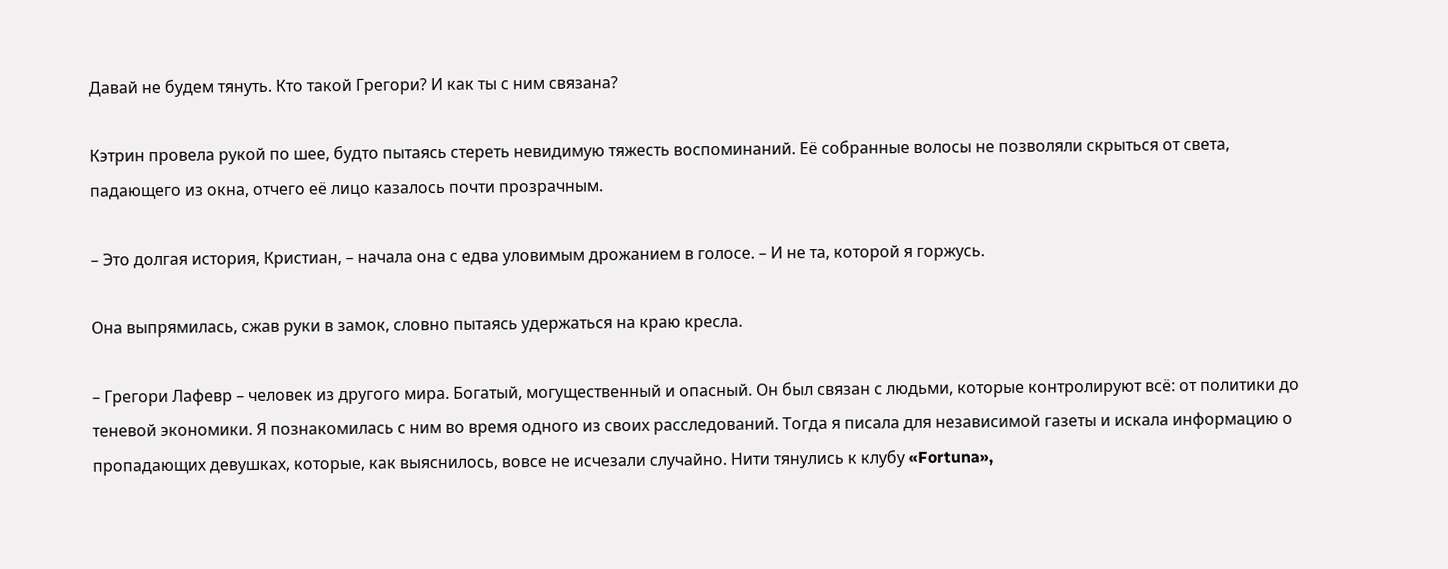Давай не будем тянуть. Кто такой Грегори? И как ты с ним связана?

Кэтрин провела рукой по шее, будто пытаясь стереть невидимую тяжесть воспоминаний. Её собранные волосы не позволяли скрыться от света, падающего из окна, отчего её лицо казалось почти прозрачным.

– Это долгая история, Кристиан, – начала она с едва уловимым дрожанием в голосе. – И не та, которой я горжусь.

Она выпрямилась, сжав руки в замок, словно пытаясь удержаться на краю кресла.

– Грегори Лафевр – человек из другого мира. Богатый, могущественный и опасный. Он был связан с людьми, которые контролируют всё: от политики до теневой экономики. Я познакомилась с ним во время одного из своих расследований. Тогда я писала для независимой газеты и искала информацию о пропадающих девушках, которые, как выяснилось, вовсе не исчезали случайно. Нити тянулись к клубу «Fortuna»,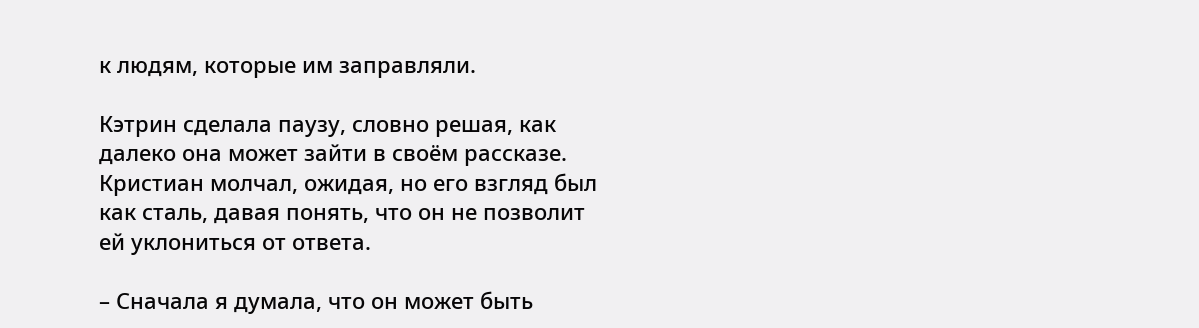к людям, которые им заправляли.

Кэтрин сделала паузу, словно решая, как далеко она может зайти в своём рассказе. Кристиан молчал, ожидая, но его взгляд был как сталь, давая понять, что он не позволит ей уклониться от ответа.

– Сначала я думала, что он может быть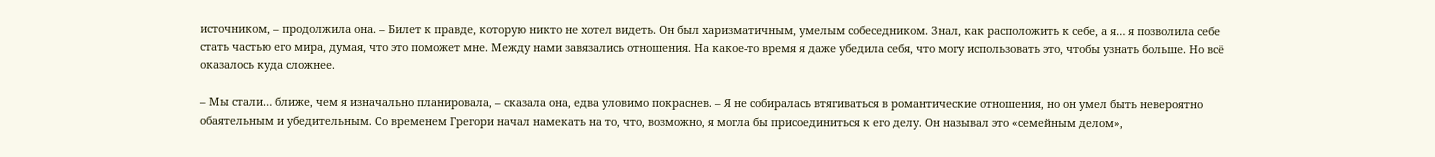источником, – продолжила она. – Билет к правде, которую никто не хотел видеть. Он был харизматичным, умелым собеседником. Знал, как расположить к себе, а я… я позволила себе стать частью его мира, думая, что это поможет мне. Между нами завязались отношения. На какое-то время я даже убедила себя, что могу использовать это, чтобы узнать больше. Но всё оказалось куда сложнее.

– Мы стали… ближе, чем я изначально планировала, – сказала она, едва уловимо покраснев. – Я не собиралась втягиваться в романтические отношения, но он умел быть невероятно обаятельным и убедительным. Со временем Грегори начал намекать на то, что, возможно, я могла бы присоединиться к его делу. Он называл это «семейным делом»,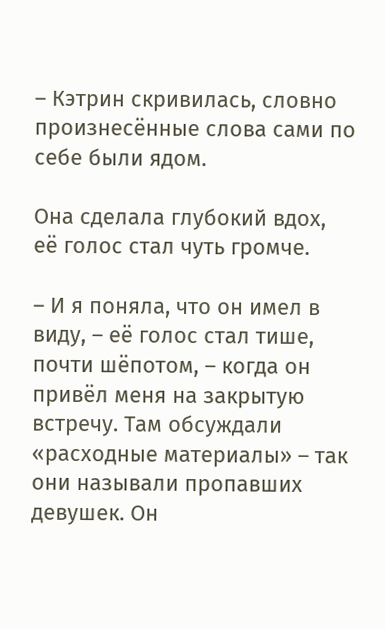– Кэтрин скривилась, словно произнесённые слова сами по себе были ядом.

Она сделала глубокий вдох, её голос стал чуть громче.

– И я поняла, что он имел в виду, – её голос стал тише, почти шёпотом, – когда он привёл меня на закрытую встречу. Там обсуждали «расходные материалы» – так они называли пропавших девушек. Он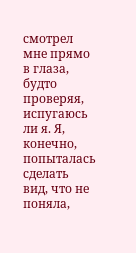смотрел мне прямо в глаза, будто проверяя, испугаюсь ли я. Я, конечно, попыталась сделать вид, что не поняла,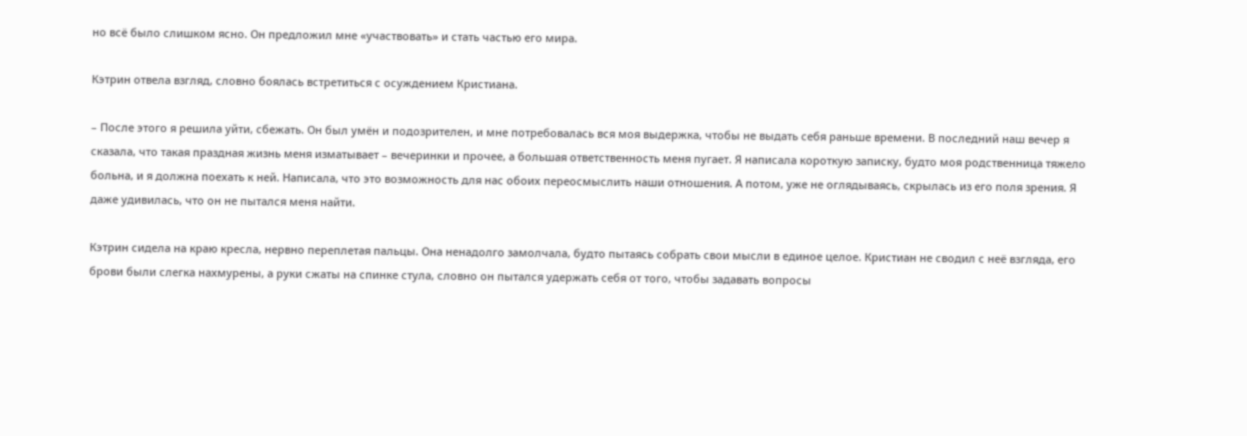но всё было слишком ясно. Он предложил мне «участвовать» и стать частью его мира.

Кэтрин отвела взгляд, словно боялась встретиться с осуждением Кристиана.

– После этого я решила уйти, сбежать. Он был умён и подозрителен, и мне потребовалась вся моя выдержка, чтобы не выдать себя раньше времени. В последний наш вечер я сказала, что такая праздная жизнь меня изматывает – вечеринки и прочее, а большая ответственность меня пугает. Я написала короткую записку, будто моя родственница тяжело больна, и я должна поехать к ней. Написала, что это возможность для нас обоих переосмыслить наши отношения. А потом, уже не оглядываясь, скрылась из его поля зрения. Я даже удивилась, что он не пытался меня найти.

Кэтрин сидела на краю кресла, нервно переплетая пальцы. Она ненадолго замолчала, будто пытаясь собрать свои мысли в единое целое. Кристиан не сводил с неё взгляда, его брови были слегка нахмурены, а руки сжаты на спинке стула, словно он пытался удержать себя от того, чтобы задавать вопросы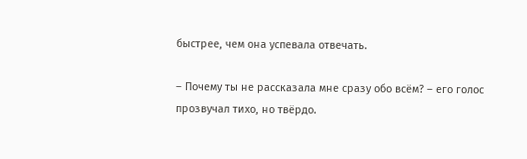быстрее, чем она успевала отвечать.

– Почему ты не рассказала мне сразу обо всём? – его голос прозвучал тихо, но твёрдо.